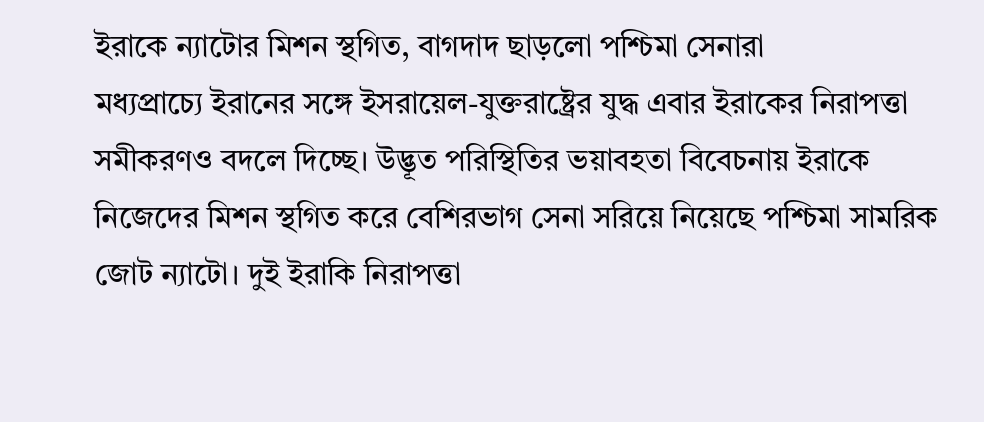ইরাকে ন্যাটোর মিশন স্থগিত, বাগদাদ ছাড়লো পশ্চিমা সেনারা
মধ্যপ্রাচ্যে ইরানের সঙ্গে ইসরায়েল-যুক্তরাষ্ট্রের যুদ্ধ এবার ইরাকের নিরাপত্তা সমীকরণও বদলে দিচ্ছে। উদ্ভূত পরিস্থিতির ভয়াবহতা বিবেচনায় ইরাকে নিজেদের মিশন স্থগিত করে বেশিরভাগ সেনা সরিয়ে নিয়েছে পশ্চিমা সামরিক জোট ন্যাটো। দুই ইরাকি নিরাপত্তা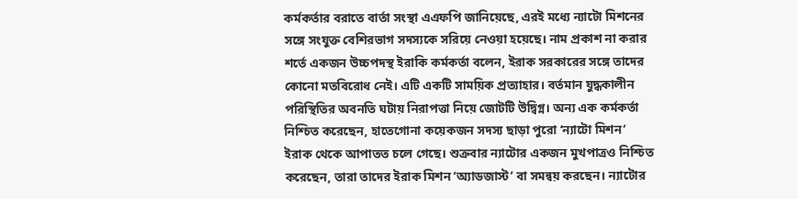কর্মকর্তার বরাতে বার্তা সংস্থা এএফপি জানিয়েছে, এরই মধ্যে ন্যাটো মিশনের সঙ্গে সংযুক্ত বেশিরভাগ সদস্যকে সরিয়ে নেওয়া হয়েছে। নাম প্রকাশ না করার শর্তে একজন উচ্চপদস্থ ইরাকি কর্মকর্তা বলেন, ইরাক সরকারের সঙ্গে তাদের কোনো মতবিরোধ নেই। এটি একটি সাময়িক প্রত্যাহার। বর্তমান যুদ্ধকালীন পরিস্থিতির অবনতি ঘটায় নিরাপত্তা নিয়ে জোটটি উদ্বিগ্ন। অন্য এক কর্মকর্তা নিশ্চিত করেছেন, হাতেগোনা কয়েকজন সদস্য ছাড়া পুরো ‘ন্যাটো মিশন’ ইরাক থেকে আপাতত চলে গেছে। শুক্রবার ন্যাটোর একজন মুখপাত্রও নিশ্চিত করেছেন, তারা তাদের ইরাক মিশন ‘অ্যাডজাস্ট’ বা সমন্বয় করছেন। ন্যাটোর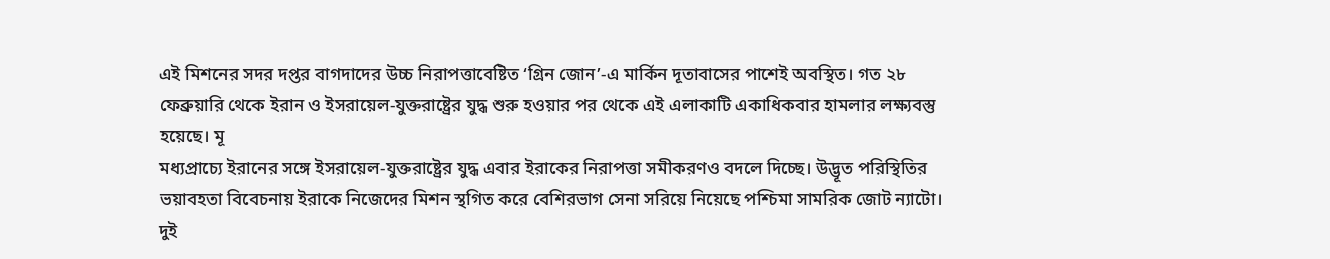এই মিশনের সদর দপ্তর বাগদাদের উচ্চ নিরাপত্তাবেষ্টিত ‘গ্রিন জোন’-এ মার্কিন দূতাবাসের পাশেই অবস্থিত। গত ২৮ ফেব্রুয়ারি থেকে ইরান ও ইসরায়েল-যুক্তরাষ্ট্রের যুদ্ধ শুরু হওয়ার পর থেকে এই এলাকাটি একাধিকবার হামলার লক্ষ্যবস্তু হয়েছে। মূ
মধ্যপ্রাচ্যে ইরানের সঙ্গে ইসরায়েল-যুক্তরাষ্ট্রের যুদ্ধ এবার ইরাকের নিরাপত্তা সমীকরণও বদলে দিচ্ছে। উদ্ভূত পরিস্থিতির ভয়াবহতা বিবেচনায় ইরাকে নিজেদের মিশন স্থগিত করে বেশিরভাগ সেনা সরিয়ে নিয়েছে পশ্চিমা সামরিক জোট ন্যাটো।
দুই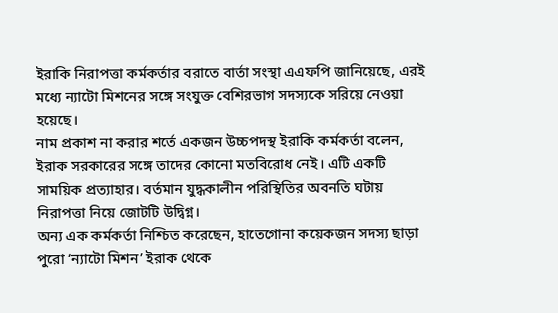ইরাকি নিরাপত্তা কর্মকর্তার বরাতে বার্তা সংস্থা এএফপি জানিয়েছে, এরই মধ্যে ন্যাটো মিশনের সঙ্গে সংযুক্ত বেশিরভাগ সদস্যকে সরিয়ে নেওয়া হয়েছে।
নাম প্রকাশ না করার শর্তে একজন উচ্চপদস্থ ইরাকি কর্মকর্তা বলেন, ইরাক সরকারের সঙ্গে তাদের কোনো মতবিরোধ নেই। এটি একটি সাময়িক প্রত্যাহার। বর্তমান যুদ্ধকালীন পরিস্থিতির অবনতি ঘটায় নিরাপত্তা নিয়ে জোটটি উদ্বিগ্ন।
অন্য এক কর্মকর্তা নিশ্চিত করেছেন, হাতেগোনা কয়েকজন সদস্য ছাড়া পুরো ‘ন্যাটো মিশন’ ইরাক থেকে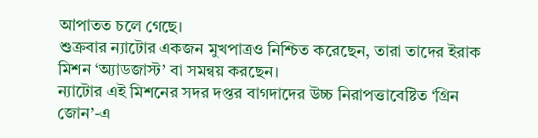আপাতত চলে গেছে।
শুক্রবার ন্যাটোর একজন মুখপাত্রও নিশ্চিত করেছেন, তারা তাদের ইরাক মিশন ‘অ্যাডজাস্ট’ বা সমন্বয় করছেন।
ন্যাটোর এই মিশনের সদর দপ্তর বাগদাদের উচ্চ নিরাপত্তাবেষ্টিত ‘গ্রিন জোন’-এ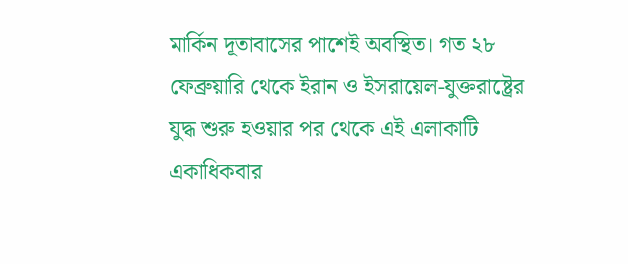মার্কিন দূতাবাসের পাশেই অবস্থিত। গত ২৮ ফেব্রুয়ারি থেকে ইরান ও ইসরায়েল-যুক্তরাষ্ট্রের যুদ্ধ শুরু হওয়ার পর থেকে এই এলাকাটি একাধিকবার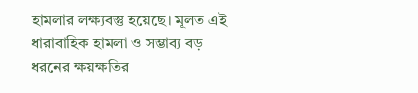হামলার লক্ষ্যবস্তু হয়েছে। মূলত এই ধারাবাহিক হামলা ও সম্ভাব্য বড় ধরনের ক্ষয়ক্ষতির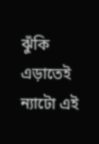ঝুঁকি এড়াতেই ন্যাটো এই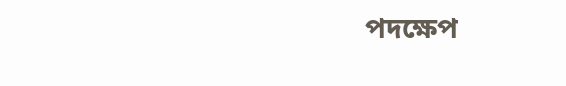পদক্ষেপ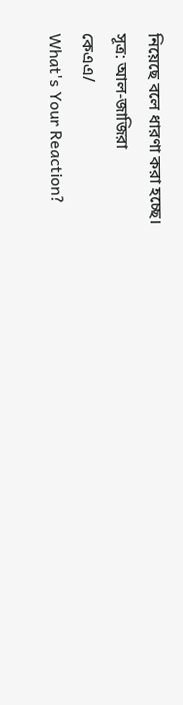নিয়েছে বলে ধারণা করা হচ্ছে।
সূত্র: আল-জাজিরা
কেএএ/
What's Your Reaction?